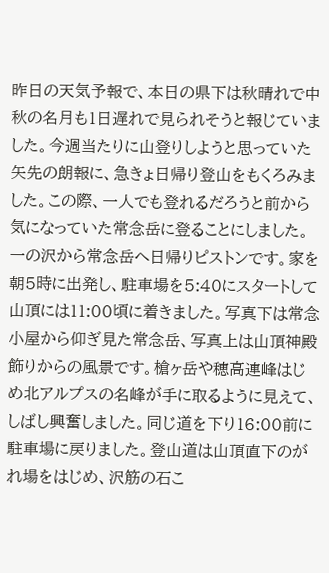昨日の天気予報で、本日の県下は秋晴れで中秋の名月も1日遅れで見られそうと報じていました。今週当たりに山登りしようと思っていた矢先の朗報に、急きょ日帰り登山をもくろみました。この際、一人でも登れるだろうと前から気になっていた常念岳に登ることにしました。一の沢から常念岳へ日帰りピストンです。家を朝5時に出発し、駐車場を5:40にスタートして山頂には11:00頃に着きました。写真下は常念小屋から仰ぎ見た常念岳、写真上は山頂神殿飾りからの風景です。槍ヶ岳や穂高連峰はじめ北アルプスの名峰が手に取るように見えて、しばし興奮しました。同じ道を下り16:00前に駐車場に戻りました。登山道は山頂直下のがれ場をはじめ、沢筋の石こ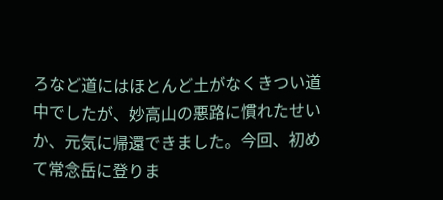ろなど道にはほとんど土がなくきつい道中でしたが、妙高山の悪路に慣れたせいか、元気に帰還できました。今回、初めて常念岳に登りま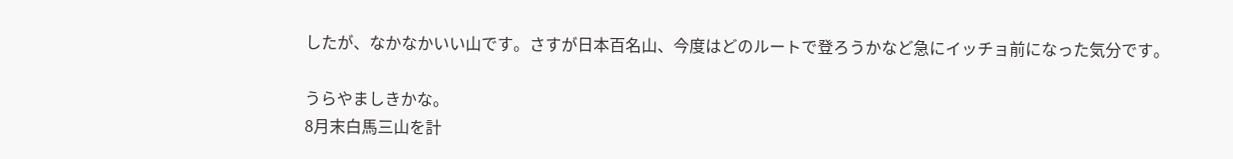したが、なかなかいい山です。さすが日本百名山、今度はどのルートで登ろうかなど急にイッチョ前になった気分です。

うらやましきかな。
8月末白馬三山を計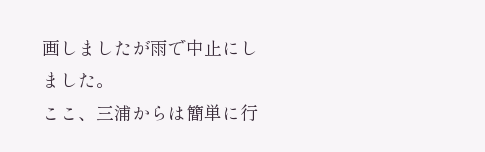画しましたが雨で中止にしました。
ここ、三浦からは簡単に行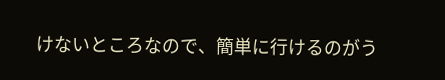けないところなので、簡単に行けるのがう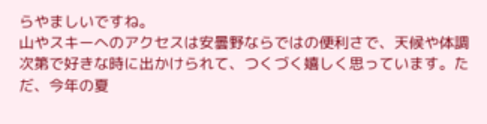らやましいですね。
山やスキーへのアクセスは安曇野ならではの便利さで、天候や体調次第で好きな時に出かけられて、つくづく嬉しく思っています。ただ、今年の夏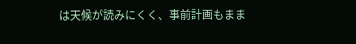は天候が読みにくく、事前計画もまま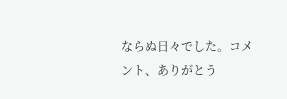ならぬ日々でした。コメント、ありがとう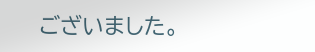ございました。